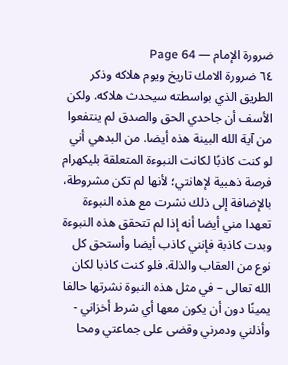ضرورة الإمام — Page 64
٦٤ ضرورة الامك تاريخ ويوم هلاكه وذكر الطريق الذي بواسطته سيحدث هلاكه. ولكن الأسف أن جاحدي الحق والصدق لم ينتفعوا من آية الله البينة هذه أيضا. من البدهي أني لو كنت كاذبًا لكانت النبوءة المتعلقة بليكهرام فرصة ذهبية لإهانتي؛ لأنها لم تكن مشروطة، بالإضافة إلى ذلك نشرت مع هذه النبوءة تعهدا مني أيضا أنه إذا لم تتحقق هذه النبوءة وبدت كاذبة فإنني كاذب أيضا وأستحق كل نوع من العقاب والذلة. فلو كنت كاذبا لكان الله تعالى – في مثل هذه النبوة نشرتها حالفا يمينًا دون أن يكون معها أي شرط أخزاني - وأذلني ودمرني وقضى على جماعتي ومحا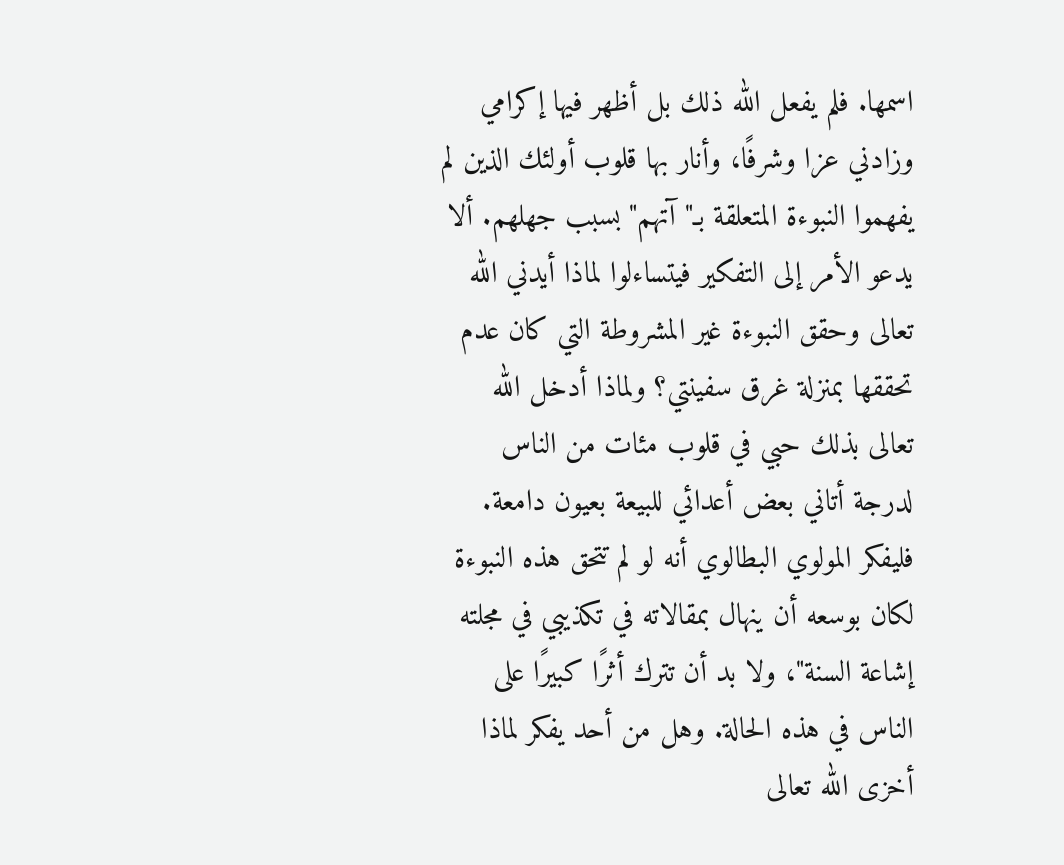اسمها. فلم يفعل الله ذلك بل أظهر فيها إكرامي وزادني عزا وشرفًا، وأنار بها قلوب أولئك الذين لم يفهموا النبوءة المتعلقة بـ"آتهم" بسبب جهلهم. ألا يدعو الأمر إلى التفكير فيتساءلوا لماذا أيدني الله تعالى وحقق النبوءة غير المشروطة التي كان عدم تحققها بمنزلة غرق سفينتي؟ ولماذا أدخل الله تعالى بذلك حبي في قلوب مئات من الناس لدرجة أتاني بعض أعدائي للبيعة بعيون دامعة. فليفكر المولوي البطالوي أنه لو لم تتحق هذه النبوءة لكان بوسعه أن ينهال بمقالاته في تكذيبي في مجلته إشاعة السنة"، ولا بد أن تترك أثرًا كبيرًا على الناس في هذه الحالة. وهل من أحد يفكر لماذا أخزى الله تعالى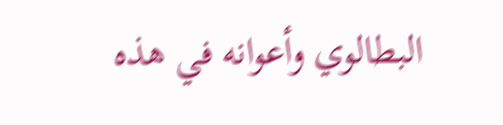البطالوي وأعوانه في هذه